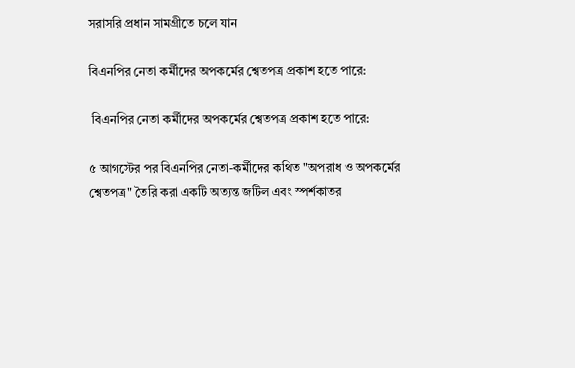সরাসরি প্রধান সামগ্রীতে চলে যান

বিএনপির নেতা কর্মীদের অপকর্মের শ্বেতপত্র প্রকাশ হতে পারে:

 বিএনপির নেতা কর্মীদের অপকর্মের শ্বেতপত্র প্রকাশ হতে পারে:

৫ আগস্টের পর বিএনপির নেতা-কর্মীদের কথিত "অপরাধ ও অপকর্মের শ্বেতপত্র" তৈরি করা একটি অত্যন্ত জটিল এবং স্পর্শকাতর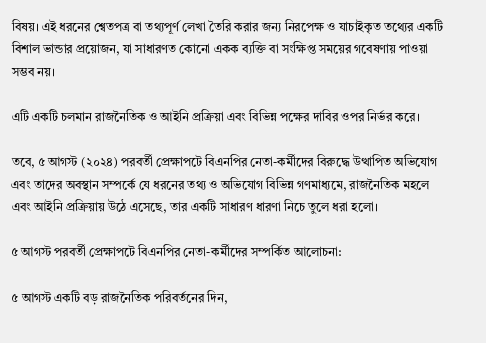বিষয়। এই ধরনের শ্বেতপত্র বা তথ্যপূর্ণ লেখা তৈরি করার জন্য নিরপেক্ষ ও যাচাইকৃত তথ্যের একটি বিশাল ভান্ডার প্রয়োজন, যা সাধারণত কোনো একক ব্যক্তি বা সংক্ষিপ্ত সময়ের গবেষণায় পাওয়া সম্ভব নয়।

এটি একটি চলমান রাজনৈতিক ও আইনি প্রক্রিয়া এবং বিভিন্ন পক্ষের দাবির ওপর নির্ভর করে।

তবে, ৫ আগস্ট (২০২৪) পরবর্তী প্রেক্ষাপটে বিএনপির নেতা-কর্মীদের বিরুদ্ধে উত্থাপিত অভিযোগ এবং তাদের অবস্থান সম্পর্কে যে ধরনের তথ্য ও অভিযোগ বিভিন্ন গণমাধ্যমে, রাজনৈতিক মহলে এবং আইনি প্রক্রিয়ায় উঠে এসেছে, তার একটি সাধারণ ধারণা নিচে তুলে ধরা হলো।

৫ আগস্ট পরবর্তী প্রেক্ষাপটে বিএনপির নেতা-কর্মীদের সম্পর্কিত আলোচনা:

৫ আগস্ট একটি বড় রাজনৈতিক পরিবর্তনের দিন,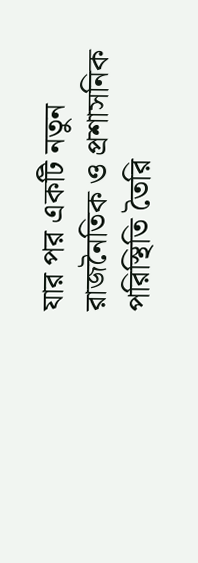যার পর একটি নতুন রাজনৈতিক ও প্রশাসনিক পরিস্থিতি তৈরি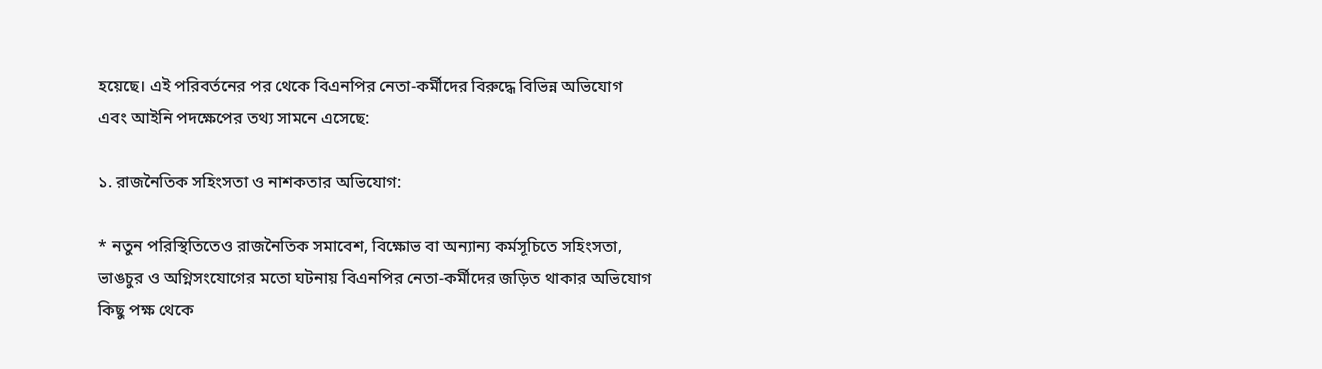হয়েছে। এই পরিবর্তনের পর থেকে বিএনপির নেতা-কর্মীদের বিরুদ্ধে বিভিন্ন অভিযোগ এবং আইনি পদক্ষেপের তথ্য সামনে এসেছে:

১. রাজনৈতিক সহিংসতা ও নাশকতার অভিযোগ:

* নতুন পরিস্থিতিতেও রাজনৈতিক সমাবেশ, বিক্ষোভ বা অন্যান্য কর্মসূচিতে সহিংসতা, ভাঙচুর ও অগ্নিসংযোগের মতো ঘটনায় বিএনপির নেতা-কর্মীদের জড়িত থাকার অভিযোগ কিছু পক্ষ থেকে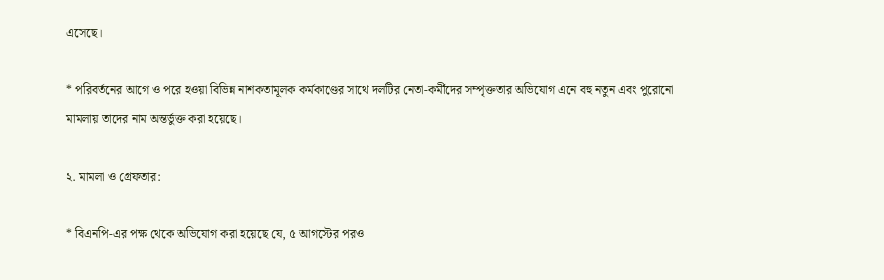এসেছে।

* পরিবর্তনের আগে ও পরে হওয়া বিভিন্ন নাশকতামূলক কর্মকাণ্ডের সাথে দলটির নেতা-কর্মীদের সম্পৃক্ততার অভিযোগ এনে বহু নতুন এবং পুরোনো মামলায় তাদের নাম অন্তর্ভুক্ত করা হয়েছে।

২. মামলা ও গ্রেফতার:

* বিএনপি-এর পক্ষ থেকে অভিযোগ করা হয়েছে যে, ৫ আগস্টের পরও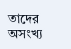তাদের অসংখ্য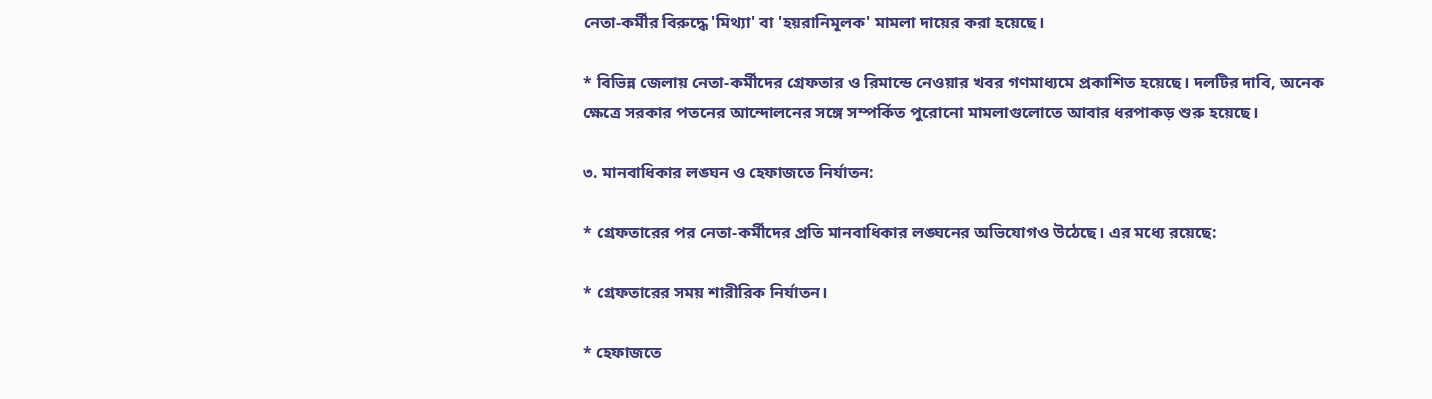নেতা-কর্মীর বিরুদ্ধে 'মিথ্যা' বা 'হয়রানিমূলক' মামলা দায়ের করা হয়েছে।

* বিভিন্ন জেলায় নেতা-কর্মীদের গ্রেফতার ও রিমান্ডে নেওয়ার খবর গণমাধ্যমে প্রকাশিত হয়েছে। দলটির দাবি, অনেক ক্ষেত্রে সরকার পতনের আন্দোলনের সঙ্গে সম্পর্কিত পুরোনো মামলাগুলোতে আবার ধরপাকড় শুরু হয়েছে।

৩. মানবাধিকার লঙ্ঘন ও হেফাজতে নির্যাতন:

* গ্রেফতারের পর নেতা-কর্মীদের প্রতি মানবাধিকার লঙ্ঘনের অভিযোগও উঠেছে। এর মধ্যে রয়েছে:

* গ্রেফতারের সময় শারীরিক নির্যাতন।

* হেফাজতে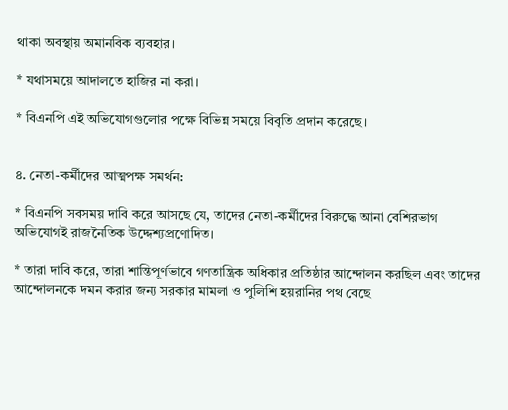থাকা অবস্থায় অমানবিক ব্যবহার।

* যথাসময়ে আদালতে হাজির না করা।

* বিএনপি এই অভিযোগগুলোর পক্ষে বিভিন্ন সময়ে বিবৃতি প্রদান করেছে।


৪. নেতা-কর্মীদের আত্মপক্ষ সমর্থন:

* বিএনপি সবসময় দাবি করে আসছে যে, তাদের নেতা-কর্মীদের বিরুদ্ধে আনা বেশিরভাগ অভিযোগই রাজনৈতিক উদ্দেশ্যপ্রণোদিত।

* তারা দাবি করে, তারা শান্তিপূর্ণভাবে গণতান্ত্রিক অধিকার প্রতিষ্ঠার আন্দোলন করছিল এবং তাদের আন্দোলনকে দমন করার জন্য সরকার মামলা ও পুলিশি হয়রানির পথ বেছে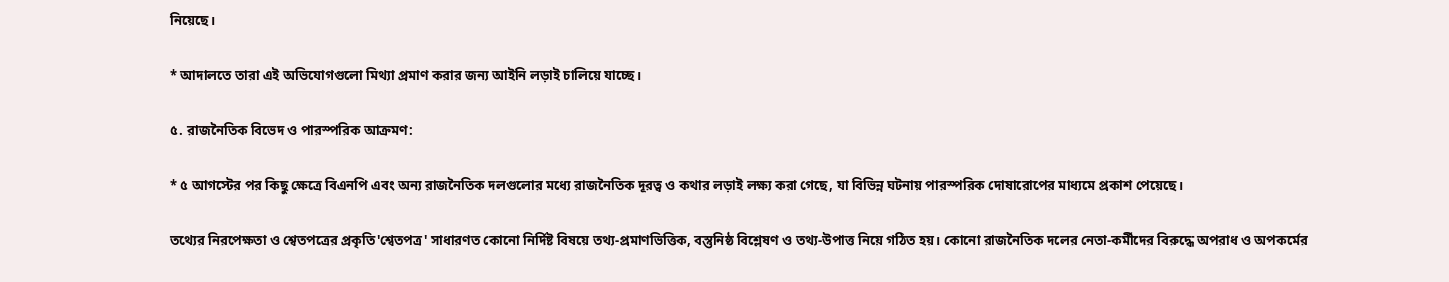নিয়েছে।

* আদালতে তারা এই অভিযোগগুলো মিথ্যা প্রমাণ করার জন্য আইনি লড়াই চালিয়ে যাচ্ছে।

৫. রাজনৈতিক বিভেদ ও পারস্পরিক আক্রমণ:

* ৫ আগস্টের পর কিছু ক্ষেত্রে বিএনপি এবং অন্য রাজনৈতিক দলগুলোর মধ্যে রাজনৈতিক দূরত্ব ও কথার লড়াই লক্ষ্য করা গেছে, যা বিভিন্ন ঘটনায় পারস্পরিক দোষারোপের মাধ্যমে প্রকাশ পেয়েছে।

তথ্যের নিরপেক্ষতা ও শ্বেতপত্রের প্রকৃতি'শ্বেতপত্র' সাধারণত কোনো নির্দিষ্ট বিষয়ে তথ্য-প্রমাণভিত্তিক, বস্তুনিষ্ঠ বিশ্লেষণ ও তথ্য-উপাত্ত নিয়ে গঠিত হয়। কোনো রাজনৈতিক দলের নেতা-কর্মীদের বিরুদ্ধে অপরাধ ও অপকর্মের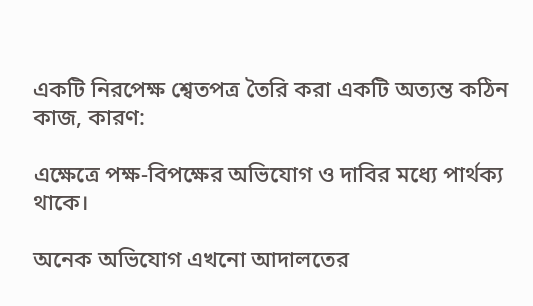একটি নিরপেক্ষ শ্বেতপত্র তৈরি করা একটি অত্যন্ত কঠিন কাজ, কারণ:

এক্ষেত্রে পক্ষ-বিপক্ষের অভিযোগ ও দাবির মধ্যে পার্থক্য থাকে।

অনেক অভিযোগ এখনো আদালতের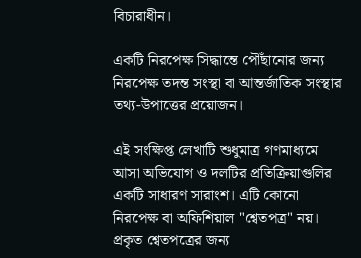বিচারাধীন।

একটি নিরপেক্ষ সিদ্ধান্তে পৌঁছানোর জন্য নিরপেক্ষ তদন্ত সংস্থা বা আন্তর্জাতিক সংস্থার তথ্য-উপাত্তের প্রয়োজন।

এই সংক্ষিপ্ত লেখাটি শুধুমাত্র গণমাধ্যমে আসা অভিযোগ ও দলটির প্রতিক্রিয়াগুলির একটি সাধারণ সারাংশ। এটি কোনো নিরপেক্ষ বা অফিশিয়াল "শ্বেতপত্র" নয়। প্রকৃত শ্বেতপত্রের জন্য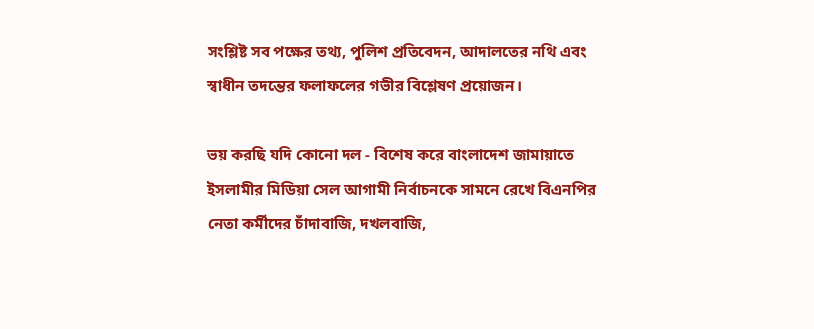সংশ্লিষ্ট সব পক্ষের তথ্য, পুলিশ প্রতিবেদন, আদালতের নথি এবং স্বাধীন তদন্তের ফলাফলের গভীর বিশ্লেষণ প্রয়োজন।

ভয় করছি যদি কোনো দল - বিশেষ করে বাংলাদেশ জামায়াতে ইসলামীর মিডিয়া সেল আগামী নির্বাচনকে সামনে রেখে বিএনপির নেতা কর্মীদের চাঁদাবাজি, দখলবাজি,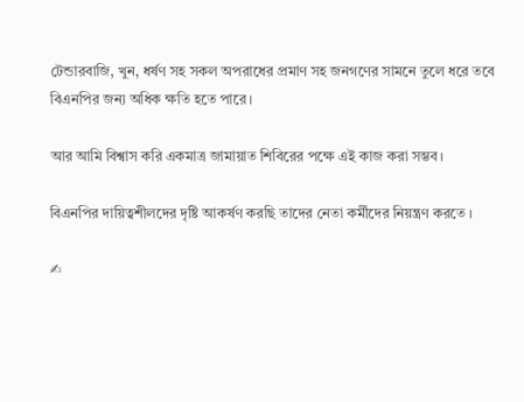টেন্ডারবাজি, খুন, ধর্ষণ সহ সকল অপরাধের প্রমাণ সহ জনগণের সামনে তুলে ধরে তবে বিএনপির জন্য অধিক ক্ষতি হতে পারে।

আর আমি বিশ্বাস করি একমাত্র জামায়াত শিবিরের পক্ষে এই কাজ করা সম্ভব।

বিএনপির দায়িত্বশীলদের দৃষ্টি আকর্ষণ করছি তাদের নেতা কর্মীদের নিয়ন্ত্রণ করতে ।

✍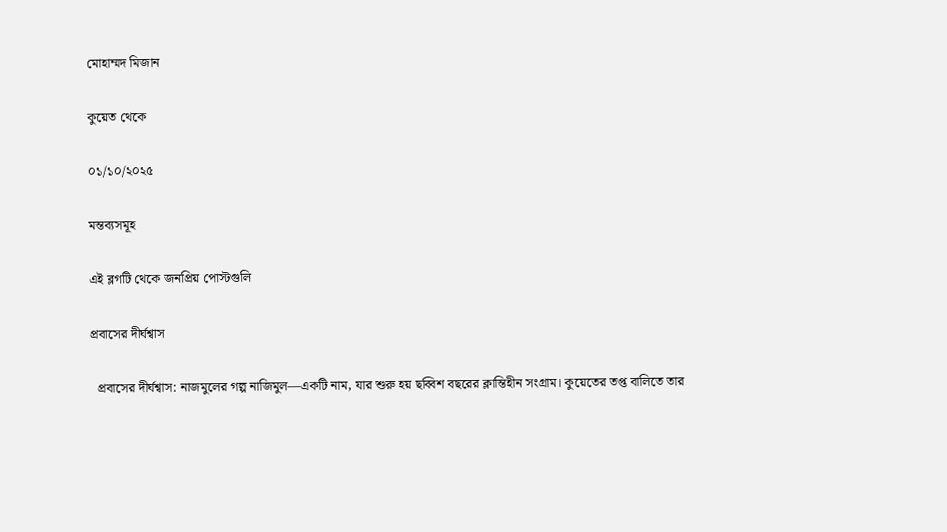মোহাম্মদ মিজান

কুয়েত থেকে

০১/১০/২০২৫

মন্তব্যসমূহ

এই ব্লগটি থেকে জনপ্রিয় পোস্টগুলি

প্রবাসের দীর্ঘশ্বাস

  প্রবাসের দীর্ঘশ্বাস: নাজমুলের গল্প নাজিমুল—একটি নাম, যার শুরু হয় ছব্বিশ বছরের ক্লান্তিহীন সংগ্রাম। কুয়েতের তপ্ত বালিতে তার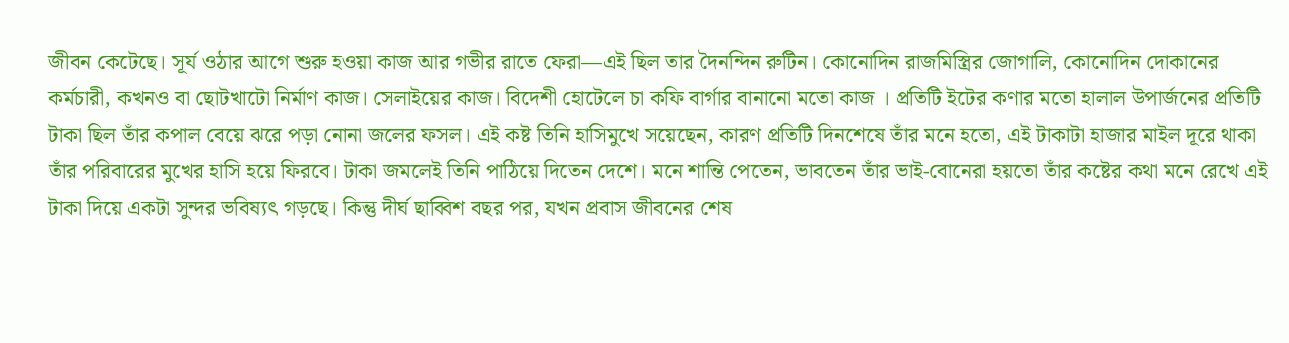জীবন কেটেছে। সূর্য ওঠার আগে শুরু হওয়া কাজ আর গভীর রাতে ফেরা—এই ছিল তার দৈনন্দিন রুটিন। কোনোদিন রাজমিস্ত্রির জোগালি, কোনোদিন দোকানের কর্মচারী, কখনও বা ছোটখাটো নির্মাণ কাজ। সেলাইয়ের কাজ। বিদেশী হোটেলে চা কফি বার্গার বানানো মতো কাজ । প্রতিটি ইটের কণার মতো হালাল উপার্জনের প্রতিটি টাকা ছিল তাঁর কপাল বেয়ে ঝরে পড়া নোনা জলের ফসল। এই কষ্ট তিনি হাসিমুখে সয়েছেন, কারণ প্রতিটি দিনশেষে তাঁর মনে হতো, এই টাকাটা হাজার মাইল দূরে থাকা তাঁর পরিবারের মুখের হাসি হয়ে ফিরবে। টাকা জমলেই তিনি পাঠিয়ে দিতেন দেশে। মনে শান্তি পেতেন, ভাবতেন তাঁর ভাই-বোনেরা হয়তো তাঁর কষ্টের কথা মনে রেখে এই টাকা দিয়ে একটা সুন্দর ভবিষ্যৎ গড়ছে। কিন্তু দীর্ঘ ছাব্বিশ বছর পর, যখন প্রবাস জীবনের শেষ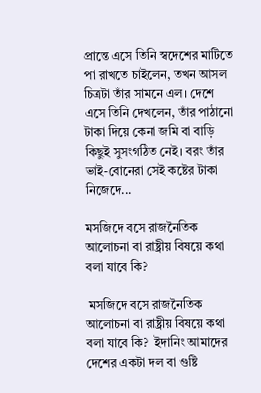প্রান্তে এসে তিনি স্বদেশের মাটিতে পা রাখতে চাইলেন, তখন আসল চিত্রটা তাঁর সামনে এল। দেশে এসে তিনি দেখলেন, তাঁর পাঠানো টাকা দিয়ে কেনা জমি বা বাড়ি কিছুই সুসংগঠিত নেই। বরং তাঁর ভাই-বোনেরা সেই কষ্টের টাকা নিজেদে...

মসজিদে বসে রাজনৈতিক আলোচনা বা রাষ্ট্রীয় বিষয়ে কথা বলা যাবে কি?

 মসজিদে বসে রাজনৈতিক আলোচনা বা রাষ্ট্রীয় বিষয়ে কথা বলা যাবে কি?  ইদানিং আমাদের দেশের একটা দল বা গুষ্টি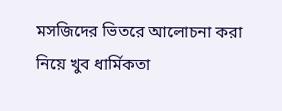মসজিদের ভিতরে আলোচনা করা নিয়ে খুব ধার্মিকতা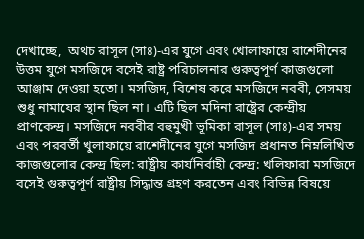দেখাচ্ছে,  অথচ রাসূল (সাঃ)-এর যুগে এবং খোলাফায়ে রাশেদীনের উত্তম যুগে মসজিদে বসেই রাষ্ট্র পরিচালনার গুরুত্বপূর্ণ কাজগুলো আঞ্জাম দেওয়া হতো। মসজিদ, বিশেষ করে মসজিদে নববী, সেসময় শুধু নামাযের স্থান ছিল না। এটি ছিল মদিনা রাষ্ট্রের কেন্দ্রীয় প্রাণকেন্দ্র। মসজিদে নববীর বহুমুখী ভূমিকা রাসূল (সাঃ)-এর সময় এবং পরবর্তী খুলাফায়ে রাশেদীনের যুগে মসজিদ প্রধানত নিম্নলিখিত কাজগুলোর কেন্দ্র ছিল: রাষ্ট্রীয় কার্যনির্বাহী কেন্দ্র: খলিফারা মসজিদে বসেই গুরুত্বপূর্ণ রাষ্ট্রীয় সিদ্ধান্ত গ্রহণ করতেন এবং বিভিন্ন বিষয়ে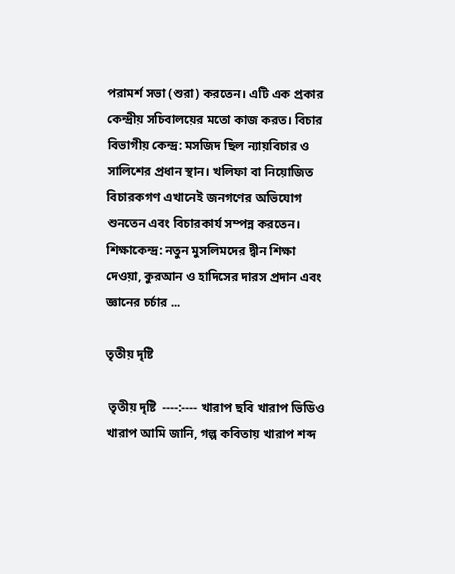পরামর্শ সভা (শুরা) করতেন। এটি এক প্রকার কেন্দ্রীয় সচিবালয়ের মতো কাজ করত। বিচার বিভাগীয় কেন্দ্র: মসজিদ ছিল ন্যায়বিচার ও সালিশের প্রধান স্থান। খলিফা বা নিয়োজিত বিচারকগণ এখানেই জনগণের অভিযোগ শুনতেন এবং বিচারকার্য সম্পন্ন করতেন। শিক্ষাকেন্দ্র: নতুন মুসলিমদের দ্বীন শিক্ষা দেওয়া, কুরআন ও হাদিসের দারস প্রদান এবং জ্ঞানের চর্চার ...

তৃতীয় দৃষ্টি

 তৃতীয় দৃষ্টি  ----:---- খারাপ ছবি খারাপ ভিডিও খারাপ আমি জানি, গল্প কবিতায় খারাপ শব্দ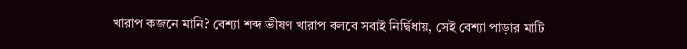খারাপ কজনে মানি? বেশ্যা শব্দ ভীষণ খারাপ বলবে সবাই নির্দ্বিধায়, সেই বেশ্যা পাড়ার মাটি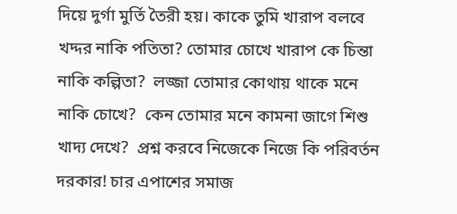দিয়ে দুর্গা মুর্তি তৈরী হয়। কাকে তুমি খারাপ বলবে খদ্দর নাকি পতিতা? তোমার চোখে খারাপ কে চিন্তা নাকি কল্পিতা?  লজ্জা তোমার কোথায় থাকে মনে নাকি চোখে?  কেন তোমার মনে কামনা জাগে শিশু খাদ্য দেখে?  প্রশ্ন করবে নিজেকে নিজে কি পরিবর্তন দরকার! চার এপাশের সমাজ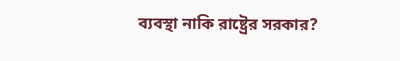ব্যবস্থা নাকি রাষ্ট্রের সরকার?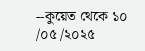--কুয়েত থেকে ১০ /০৫ /২০২৫